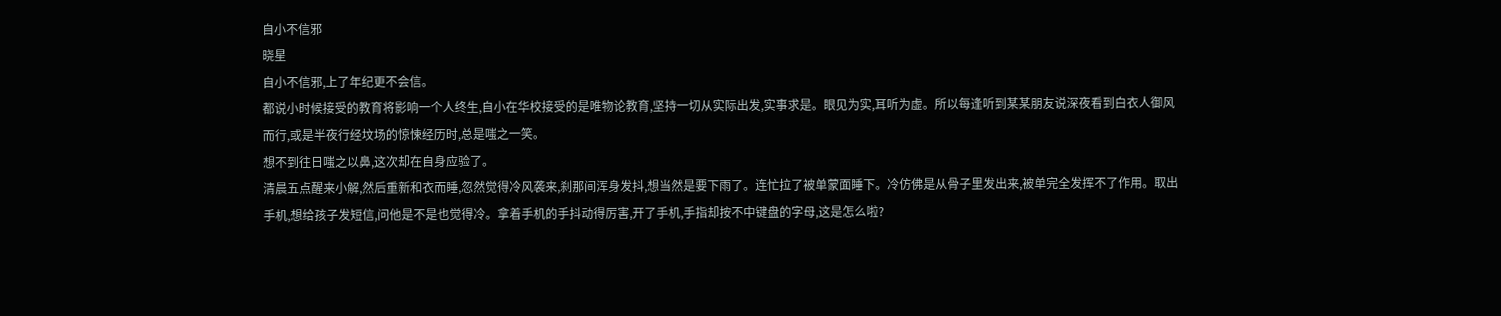自小不信邪
晓星
自小不信邪,上了年纪更不会信。
都说小时候接受的教育将影响一个人终生,自小在华校接受的是唯物论教育,坚持一切从实际出发,实事求是。眼见为实,耳听为虚。所以每逢听到某某朋友说深夜看到白衣人御风而行,或是半夜行经坟场的惊悚经历时,总是嗤之一笑。
想不到往日嗤之以鼻,这次却在自身应验了。
清晨五点醒来小解,然后重新和衣而睡,忽然觉得冷风袭来,刹那间浑身发抖,想当然是要下雨了。连忙拉了被单蒙面睡下。冷仿佛是从骨子里发出来,被单完全发挥不了作用。取出手机,想给孩子发短信,问他是不是也觉得冷。拿着手机的手抖动得厉害,开了手机,手指却按不中键盘的字母,这是怎么啦?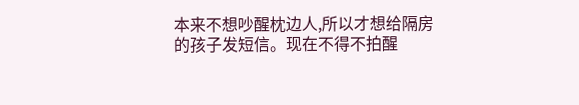本来不想吵醒枕边人,所以才想给隔房的孩子发短信。现在不得不拍醒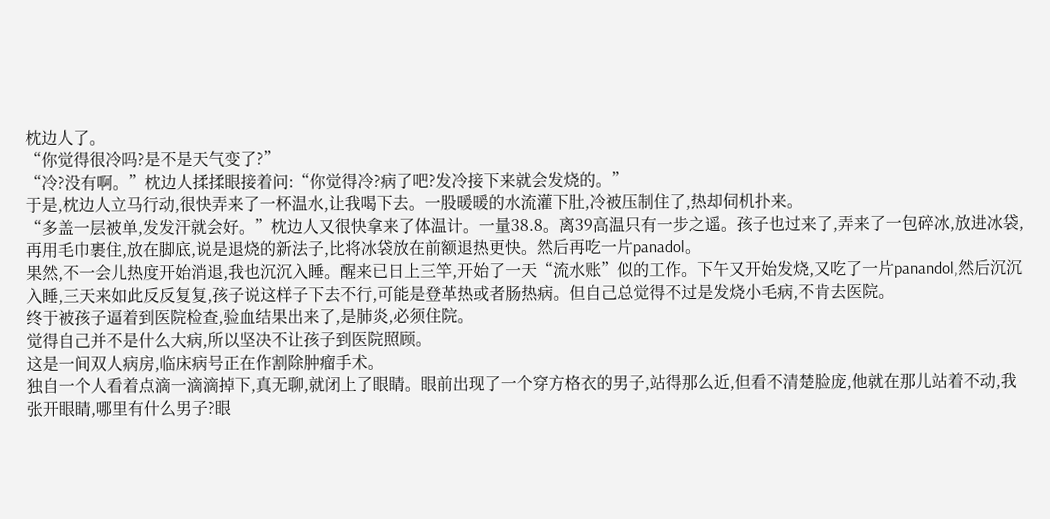枕边人了。
“你觉得很冷吗?是不是天气变了?”
“冷?没有啊。”枕边人揉揉眼接着问:“你觉得冷?病了吧?发冷接下来就会发烧的。”
于是,枕边人立马行动,很快弄来了一杯温水,让我喝下去。一股暖暖的水流灌下肚,冷被压制住了,热却伺机扑来。
“多盖一层被单,发发汗就会好。”枕边人又很快拿来了体温计。一量38.8。离39高温只有一步之遥。孩子也过来了,弄来了一包碎冰,放进冰袋,再用毛巾裹住,放在脚底,说是退烧的新法子,比将冰袋放在前额退热更快。然后再吃一片panadol。
果然,不一会儿热度开始消退,我也沉沉入睡。醒来已日上三竿,开始了一天“流水账”似的工作。下午又开始发烧,又吃了一片panandol,然后沉沉入睡,三天来如此反反复复,孩子说这样子下去不行,可能是登革热或者肠热病。但自己总觉得不过是发烧小毛病,不肯去医院。
终于被孩子逼着到医院检查,验血结果出来了,是肺炎,必须住院。
觉得自己并不是什么大病,所以坚决不让孩子到医院照顾。
这是一间双人病房,临床病号正在作割除肿瘤手术。
独自一个人看着点滴一滴滴掉下,真无聊,就闭上了眼睛。眼前出现了一个穿方格衣的男子,站得那么近,但看不清楚脸庞,他就在那儿站着不动,我张开眼睛,哪里有什么男子?眼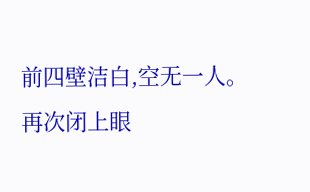前四壁洁白,空无一人。
再次闭上眼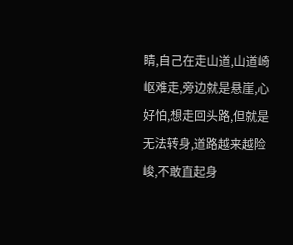睛,自己在走山道,山道崎岖难走,旁边就是悬崖,心好怕,想走回头路,但就是无法转身,道路越来越险峻,不敢直起身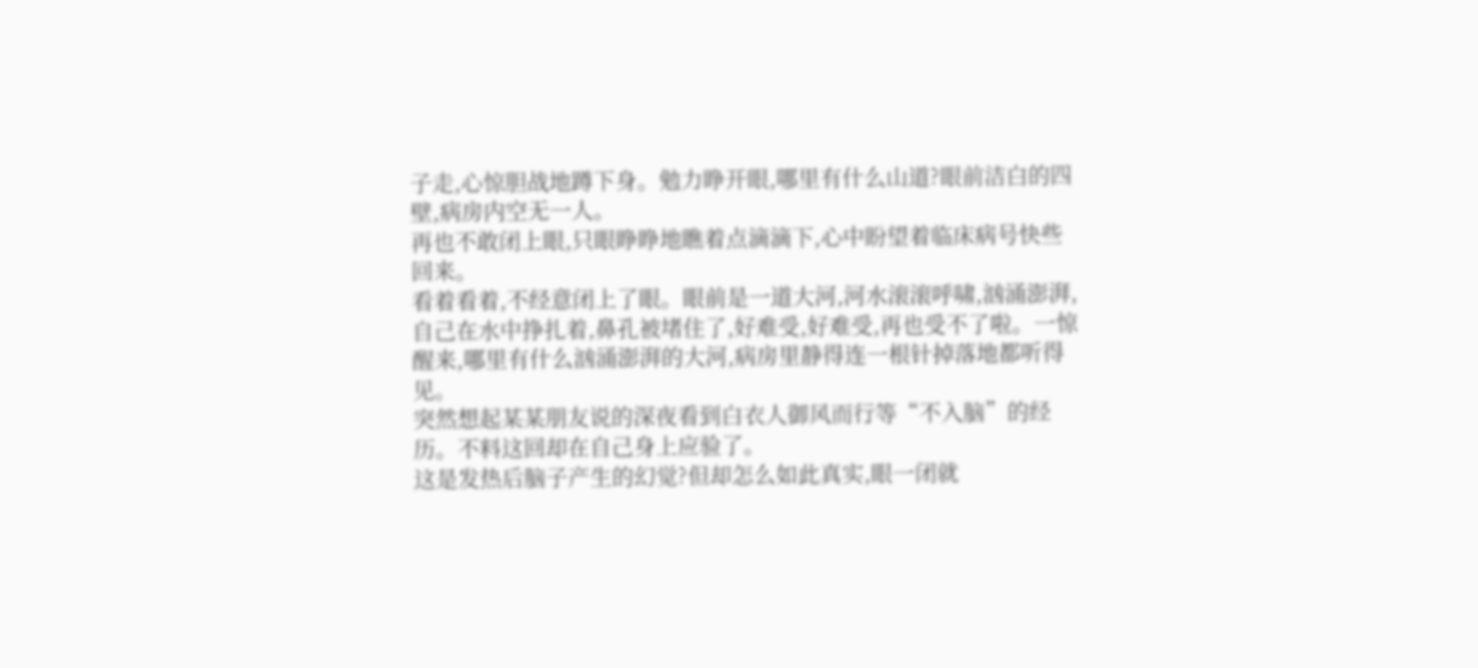子走,心惊胆战地蹲下身。勉力睁开眼,哪里有什么山道?眼前洁白的四壁,病房内空无一人。
再也不敢闭上眼,只眼睁睁地瞧着点滴滴下,心中盼望着临床病号快些回来。
看着看着,不经意闭上了眼。眼前是一道大河,河水滚滚呼啸,汹涌澎湃,自己在水中挣扎着,鼻孔被堵住了,好难受,好难受,再也受不了啦。一惊醒来,哪里有什么汹涌澎湃的大河,病房里静得连一根针掉落地都听得见。
突然想起某某朋友说的深夜看到白衣人御风而行等“不入脑”的经历。不料这回却在自己身上应验了。
这是发热后脑子产生的幻觉?但却怎么如此真实,眼一闭就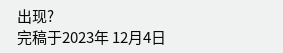出现?
完稿于2023年 12月4日